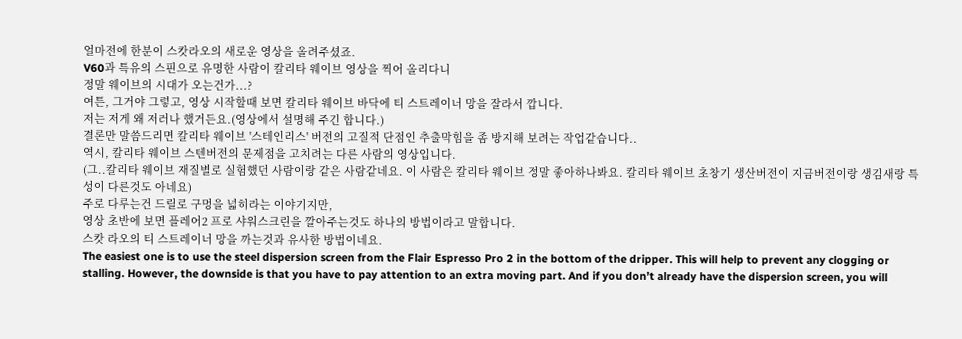얼마전에 한분이 스캇라오의 새로운 영상을 올려주셨죠.
V60과 특유의 스핀으로 유명한 사람이 칼리타 웨이브 영상을 찍어 올리다니
정말 웨이브의 시대가 오는건가...?
여튼, 그거야 그렇고, 영상 시작할때 보면 칼리타 웨이브 바닥에 티 스트레이너 망을 잘라서 깝니다.
저는 저게 왜 저러나 했거든요.(영상에서 설명해 주긴 합니다.)
결론만 말씀드리면 칼리타 웨이브 '스테인리스' 버전의 고질적 단점인 추출막힘을 좀 방지해 보려는 작업같습니다..
역시, 칼리타 웨이브 스텐버전의 문제점을 고치려는 다른 사람의 영상입니다.
(그..칼리타 웨이브 재질별로 실험했던 사람이랑 같은 사람같네요. 이 사람은 칼리타 웨이브 정말 좋아하나봐요. 칼리타 웨이브 초창기 생산버전이 지금버전이랑 생김새랑 특성이 다른것도 아네요)
주로 다루는건 드릴로 구멍을 넓히라는 이야기지만,
영상 초반에 보면 플레어2 프로 샤워스크린을 깔아주는것도 하나의 방법이라고 말합니다.
스캇 라오의 티 스트레이너 망을 까는것과 유사한 방법이네요.
The easiest one is to use the steel dispersion screen from the Flair Espresso Pro 2 in the bottom of the dripper. This will help to prevent any clogging or stalling. However, the downside is that you have to pay attention to an extra moving part. And if you don’t already have the dispersion screen, you will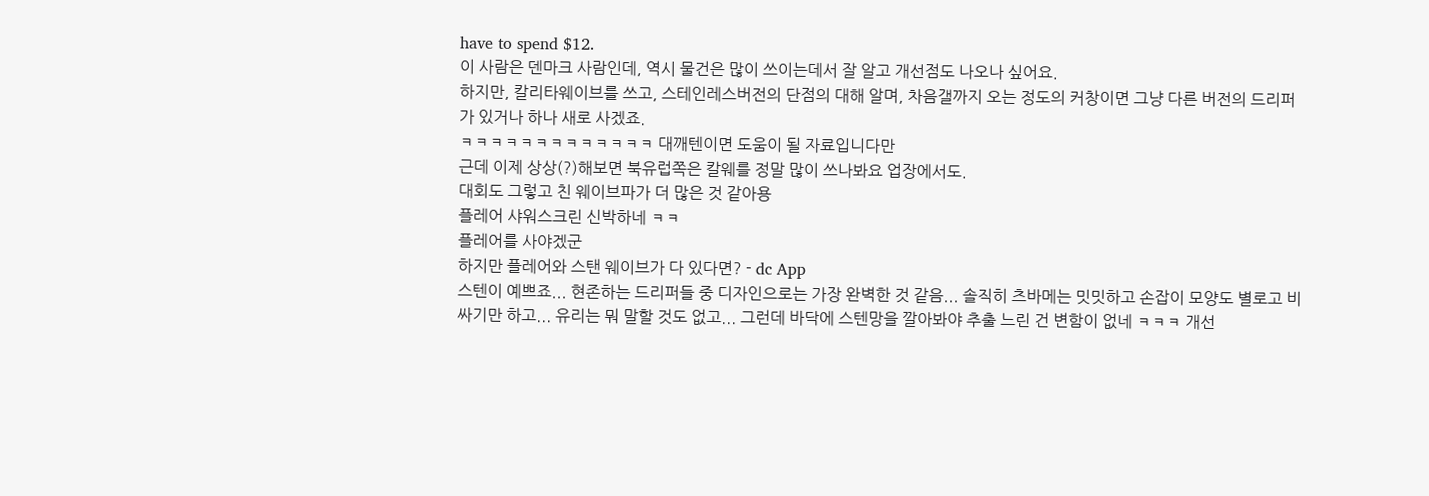have to spend $12.
이 사람은 덴마크 사람인데, 역시 물건은 많이 쓰이는데서 잘 알고 개선점도 나오나 싶어요.
하지만, 칼리타웨이브를 쓰고, 스테인레스버전의 단점의 대해 알며, 차음갤까지 오는 정도의 커창이면 그냥 다른 버전의 드리퍼가 있거나 하나 새로 사겠죠.
ㅋㅋㅋㅋㅋㅋㅋㅋㅋㅋㅋㅋㅋ 대깨텐이면 도움이 될 자료입니다만
근데 이제 상상(?)해보면 북유럽쪽은 칼웨를 정말 많이 쓰나봐요 업장에서도.
대회도 그렇고 친 웨이브파가 더 많은 것 같아용
플레어 샤워스크린 신박하네 ㅋㅋ
플레어를 사야겠군
하지만 플레어와 스탠 웨이브가 다 있다면? - dc App
스텐이 예쁘죠... 현존하는 드리퍼들 중 디자인으로는 가장 완벽한 것 같음... 솔직히 츠바메는 밋밋하고 손잡이 모양도 별로고 비싸기만 하고... 유리는 뭐 말할 것도 없고... 그런데 바닥에 스텐망을 깔아봐야 추출 느린 건 변함이 없네 ㅋㅋㅋ 개선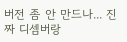버전 좀 안 만드나... 진짜 디셈버랑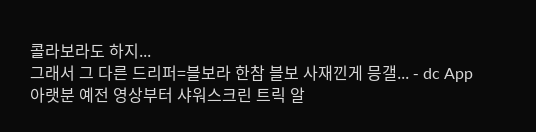콜라보라도 하지...
그래서 그 다른 드리퍼=블보라 한참 블보 사재낀게 믕갤... - dc App
아랫분 예전 영상부터 샤워스크린 트릭 알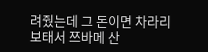려줬는데 그 돈이면 차라리 보태서 쯔바메 산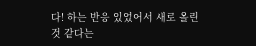다! 하는 반응 있었어서 새로 올린 것 같다는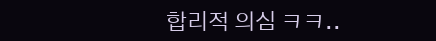합리적 의심 ㅋㅋ..